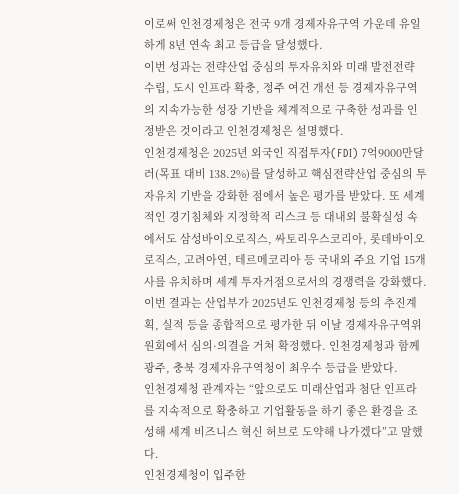이로써 인천경제청은 전국 9개 경제자유구역 가운데 유일하게 8년 연속 최고 등급을 달성했다.
이번 성과는 전략산업 중심의 투자유치와 미래 발전전략 수립, 도시 인프라 확충, 정주 여건 개선 등 경제자유구역의 지속가능한 성장 기반을 체계적으로 구축한 성과를 인정받은 것이라고 인천경제청은 설명했다.
인천경제청은 2025년 외국인 직접투자(FDI) 7억9000만달러(목표 대비 138.2%)를 달성하고 핵심전략산업 중심의 투자유치 기반을 강화한 점에서 높은 평가를 받았다. 또 세계적인 경기침체와 지정학적 리스크 등 대내외 불확실성 속에서도 삼성바이오로직스, 싸토리우스코리아, 롯데바이오로직스, 고려아연, 테르메코리아 등 국내외 주요 기업 15개사를 유치하며 세계 투자거점으로서의 경쟁력을 강화했다.
이번 결과는 산업부가 2025년도 인천경제청 등의 추진계획, 실적 등을 종합적으로 평가한 뒤 이날 경제자유구역위원회에서 심의·의결을 거쳐 확정했다. 인천경제청과 함께 광주, 충북 경제자유구역청이 최우수 등급을 받았다.
인천경제청 관계자는 “앞으로도 미래산업과 첨단 인프라를 지속적으로 확충하고 기업활동을 하기 좋은 환경을 조성해 세계 비즈니스 혁신 허브로 도약해 나가겠다”고 말했다.
인천경제청이 입주한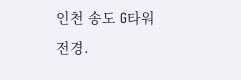인천 송도 G타워 전경.